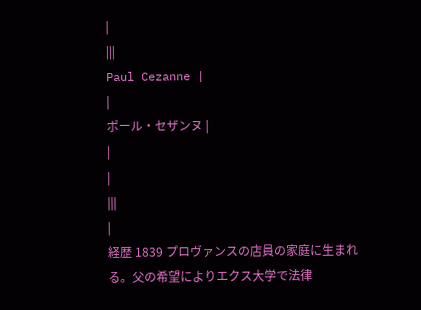|
|||
Paul Cezanne |
|
ポール・セザンヌ |
|
|
|||
|
経歴 1839 プロヴァンスの店員の家庭に生まれる。父の希望によりエクス大学で法律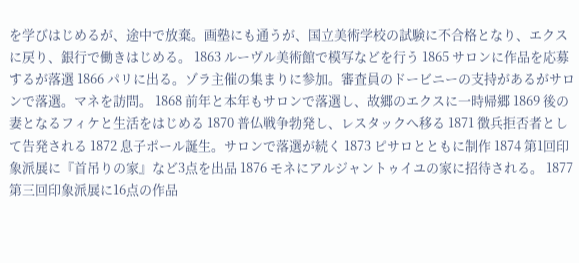を学びはじめるが、途中で放棄。画塾にも通うが、国立美術学校の試験に不合格となり、エクスに戻り、銀行で働きはじめる。 1863 ルーヴル美術館で模写などを行う 1865 サロンに作品を応募するが落選 1866 パリに出る。ゾラ主催の集まりに参加。審査員のドービニーの支持があるがサロンで落選。マネを訪問。 1868 前年と本年もサロンで落選し、故郷のエクスに一時帰郷 1869 後の妻となるフィケと生活をはじめる 1870 普仏戦争勃発し、レスタックへ移る 1871 徴兵拒否者として告発される 1872 息子ポール誕生。サロンで落選が続く 1873 ピサロとともに制作 1874 第1回印象派展に『首吊りの家』など3点を出品 1876 モネにアルジャントゥイユの家に招待される。 1877 第三回印象派展に16点の作品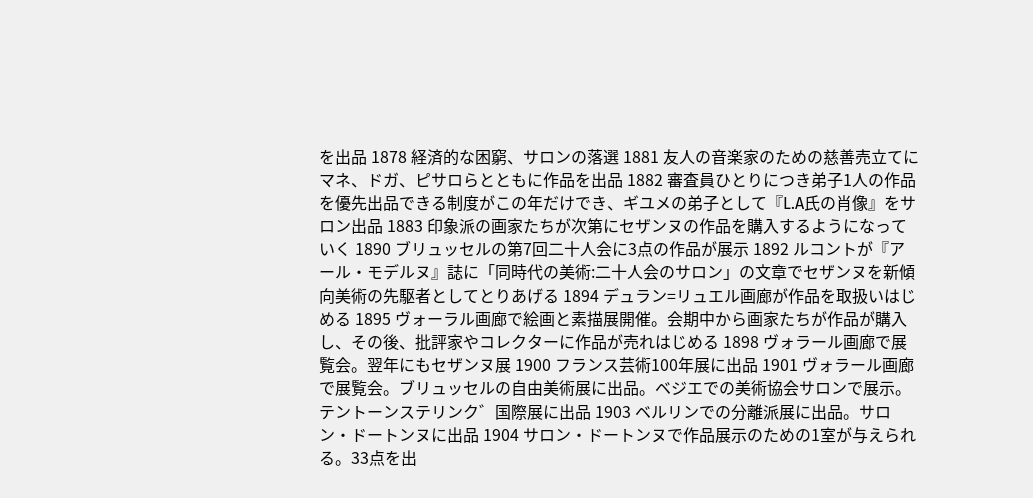を出品 1878 経済的な困窮、サロンの落選 1881 友人の音楽家のための慈善売立てにマネ、ドガ、ピサロらとともに作品を出品 1882 審査員ひとりにつき弟子1人の作品を優先出品できる制度がこの年だけでき、ギユメの弟子として『L.A氏の肖像』をサロン出品 1883 印象派の画家たちが次第にセザンヌの作品を購入するようになっていく 1890 ブリュッセルの第7回二十人会に3点の作品が展示 1892 ルコントが『アール・モデルヌ』誌に「同時代の美術:二十人会のサロン」の文章でセザンヌを新傾向美術の先駆者としてとりあげる 1894 デュラン=リュエル画廊が作品を取扱いはじめる 1895 ヴォーラル画廊で絵画と素描展開催。会期中から画家たちが作品が購入し、その後、批評家やコレクターに作品が売れはじめる 1898 ヴォラール画廊で展覧会。翌年にもセザンヌ展 1900 フランス芸術100年展に出品 1901 ヴォラール画廊で展覧会。ブリュッセルの自由美術展に出品。ベジエでの美術協会サロンで展示。テントーンステリンク゛国際展に出品 1903 ベルリンでの分離派展に出品。サロン・ドートンヌに出品 1904 サロン・ドートンヌで作品展示のための1室が与えられる。33点を出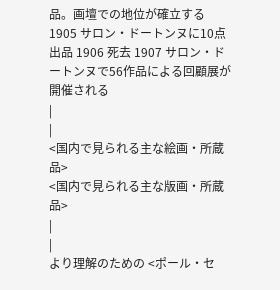品。画壇での地位が確立する 1905 サロン・ドートンヌに10点出品 1906 死去 1907 サロン・ドートンヌで56作品による回顧展が開催される
|
|
<国内で見られる主な絵画・所蔵品>
<国内で見られる主な版画・所蔵品>
|
|
より理解のための <ポール・セ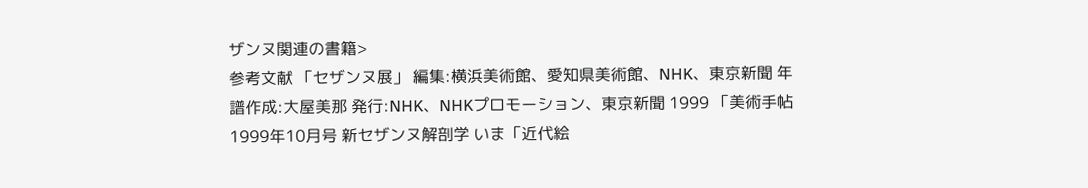ザンヌ関連の書籍>
参考文献 「セザンヌ展」 編集:横浜美術館、愛知県美術館、NHK、東京新聞 年譜作成:大屋美那 発行:NHK、NHKプロモーション、東京新聞 1999 「美術手帖 1999年10月号 新セザンヌ解剖学 いま「近代絵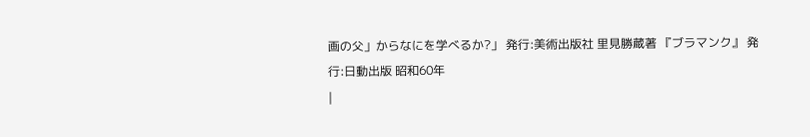画の父」からなにを学べるか?」 発行:美術出版社 里見勝蔵著 『ブラマンク』 発行:日動出版 昭和60年
|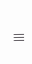|||